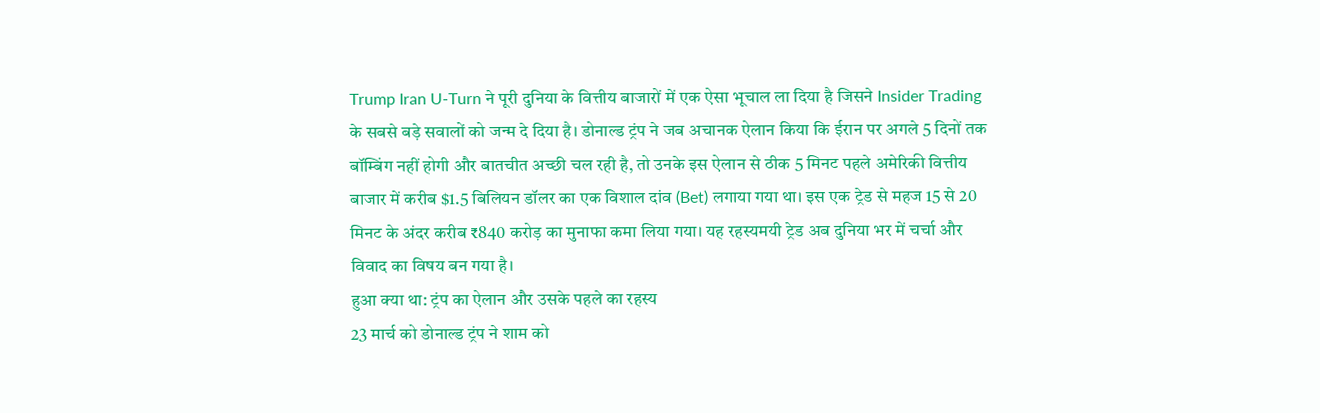Trump Iran U-Turn ने पूरी दुनिया के वित्तीय बाजारों में एक ऐसा भूचाल ला दिया है जिसने Insider Trading के सबसे बड़े सवालों को जन्म दे दिया है। डोनाल्ड ट्रंप ने जब अचानक ऐलान किया कि ईरान पर अगले 5 दिनों तक बॉम्बिंग नहीं होगी और बातचीत अच्छी चल रही है, तो उनके इस ऐलान से ठीक 5 मिनट पहले अमेरिकी वित्तीय बाजार में करीब $1.5 बिलियन डॉलर का एक विशाल दांव (Bet) लगाया गया था। इस एक ट्रेड से महज 15 से 20 मिनट के अंदर करीब ₹840 करोड़ का मुनाफा कमा लिया गया। यह रहस्यमयी ट्रेड अब दुनिया भर में चर्चा और विवाद का विषय बन गया है।
हुआ क्या था: ट्रंप का ऐलान और उसके पहले का रहस्य
23 मार्च को डोनाल्ड ट्रंप ने शाम को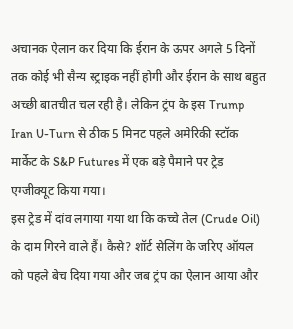अचानक ऐलान कर दिया कि ईरान के ऊपर अगले 5 दिनों तक कोई भी सैन्य स्ट्राइक नहीं होगी और ईरान के साथ बहुत अच्छी बातचीत चल रही है। लेकिन ट्रंप के इस Trump Iran U-Turn से ठीक 5 मिनट पहले अमेरिकी स्टॉक मार्केट के S&P Futures में एक बड़े पैमाने पर ट्रेड एग्जीक्यूट किया गया।
इस ट्रेड में दांव लगाया गया था कि कच्चे तेल (Crude Oil) के दाम गिरने वाले हैं। कैसे? शॉर्ट सेलिंग के जरिए ऑयल को पहले बेच दिया गया और जब ट्रंप का ऐलान आया और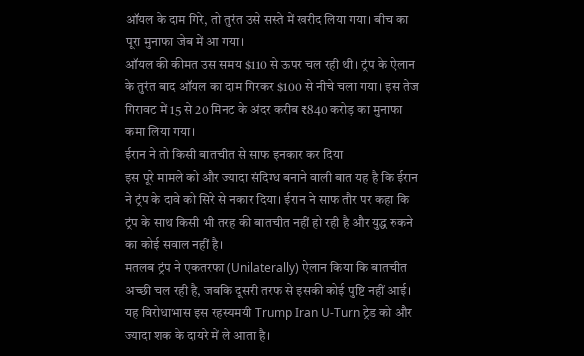ऑयल के दाम गिरे, तो तुरंत उसे सस्ते में खरीद लिया गया। बीच का पूरा मुनाफा जेब में आ गया।
ऑयल की कीमत उस समय $110 से ऊपर चल रही थी। ट्रंप के ऐलान के तुरंत बाद ऑयल का दाम गिरकर $100 से नीचे चला गया। इस तेज गिरावट में 15 से 20 मिनट के अंदर करीब ₹840 करोड़ का मुनाफा कमा लिया गया।
ईरान ने तो किसी बातचीत से साफ इनकार कर दिया
इस पूरे मामले को और ज्यादा संदिग्ध बनाने वाली बात यह है कि ईरान ने ट्रंप के दावे को सिरे से नकार दिया। ईरान ने साफ तौर पर कहा कि ट्रंप के साथ किसी भी तरह की बातचीत नहीं हो रही है और युद्ध रुकने का कोई सवाल नहीं है।
मतलब ट्रंप ने एकतरफा (Unilaterally) ऐलान किया कि बातचीत अच्छी चल रही है, जबकि दूसरी तरफ से इसकी कोई पुष्टि नहीं आई। यह विरोधाभास इस रहस्यमयी Trump Iran U-Turn ट्रेड को और ज्यादा शक के दायरे में ले आता है।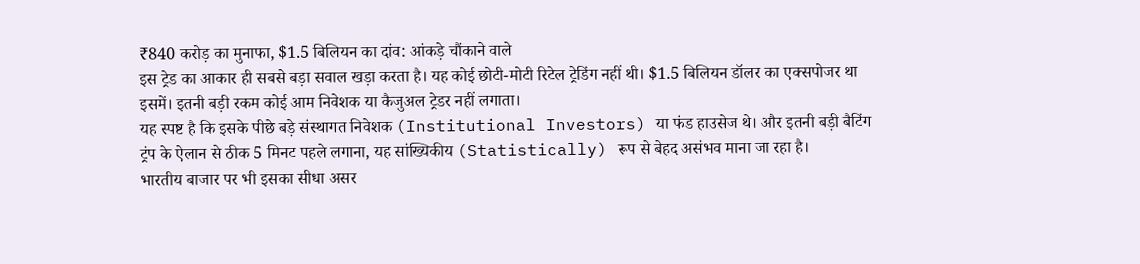₹840 करोड़ का मुनाफा, $1.5 बिलियन का दांव: आंकड़े चौंकाने वाले
इस ट्रेड का आकार ही सबसे बड़ा सवाल खड़ा करता है। यह कोई छोटी-मोटी रिटेल ट्रेडिंग नहीं थी। $1.5 बिलियन डॉलर का एक्सपोजर था इसमें। इतनी बड़ी रकम कोई आम निवेशक या कैजुअल ट्रेडर नहीं लगाता।
यह स्पष्ट है कि इसके पीछे बड़े संस्थागत निवेशक (Institutional Investors) या फंड हाउसेज थे। और इतनी बड़ी बैटिंग ट्रंप के ऐलान से ठीक 5 मिनट पहले लगाना, यह सांख्यिकीय (Statistically) रूप से बेहद असंभव माना जा रहा है।
भारतीय बाजार पर भी इसका सीधा असर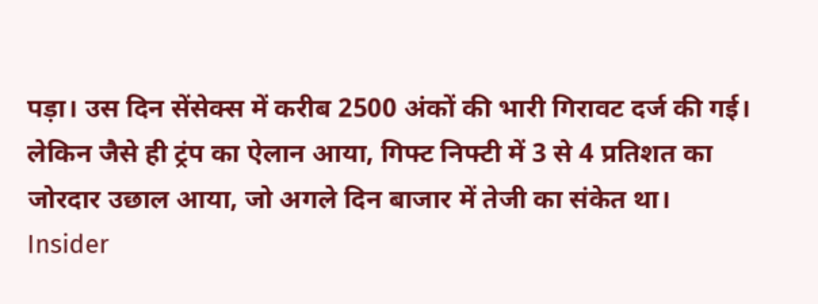पड़ा। उस दिन सेंसेक्स में करीब 2500 अंकों की भारी गिरावट दर्ज की गई। लेकिन जैसे ही ट्रंप का ऐलान आया, गिफ्ट निफ्टी में 3 से 4 प्रतिशत का जोरदार उछाल आया, जो अगले दिन बाजार में तेजी का संकेत था।
Insider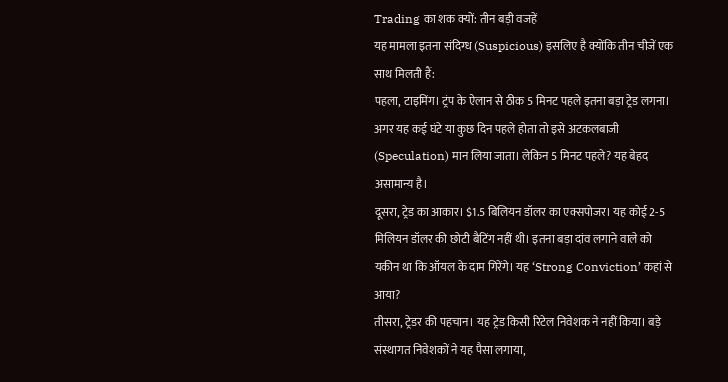Trading का शक क्यों: तीन बड़ी वजहें
यह मामला इतना संदिग्ध (Suspicious) इसलिए है क्योंकि तीन चीजें एक साथ मिलती हैं:
पहला, टाइमिंग। ट्रंप के ऐलान से ठीक 5 मिनट पहले इतना बड़ा ट्रेड लगना। अगर यह कई घंटे या कुछ दिन पहले होता तो इसे अटकलबाजी (Speculation) मान लिया जाता। लेकिन 5 मिनट पहले? यह बेहद असामान्य है।
दूसरा, ट्रेड का आकार। $1.5 बिलियन डॉलर का एक्सपोजर। यह कोई 2-5 मिलियन डॉलर की छोटी बैटिंग नहीं थी। इतना बड़ा दांव लगाने वाले को यकीन था कि ऑयल के दाम गिरेंगे। यह ‘Strong Conviction’ कहां से आया?
तीसरा, ट्रेडर की पहचान। यह ट्रेड किसी रिटेल निवेशक ने नहीं किया। बड़े संस्थागत निवेशकों ने यह पैसा लगाया,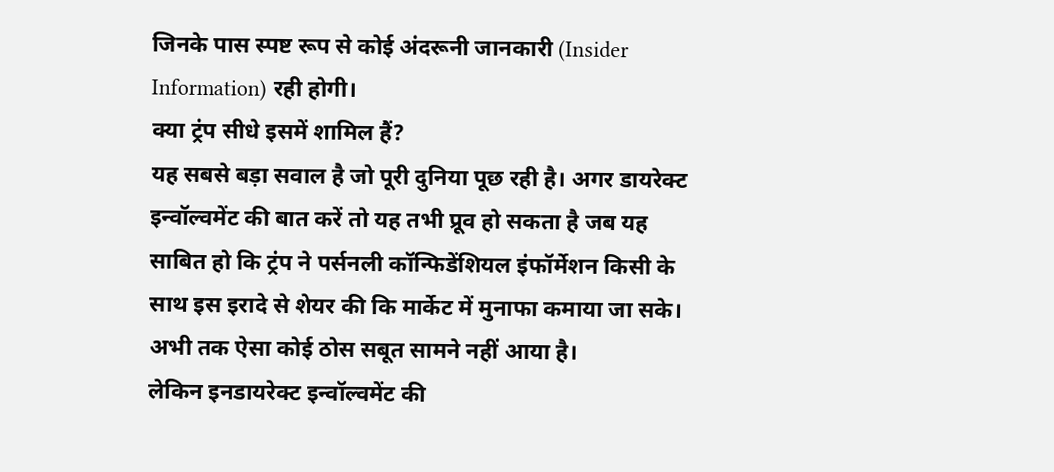जिनके पास स्पष्ट रूप से कोई अंदरूनी जानकारी (Insider Information) रही होगी।
क्या ट्रंप सीधे इसमें शामिल हैं?
यह सबसे बड़ा सवाल है जो पूरी दुनिया पूछ रही है। अगर डायरेक्ट इन्वॉल्वमेंट की बात करें तो यह तभी प्रूव हो सकता है जब यह साबित हो कि ट्रंप ने पर्सनली कॉन्फिडेंशियल इंफॉर्मेशन किसी के साथ इस इरादे से शेयर की कि मार्केट में मुनाफा कमाया जा सके। अभी तक ऐसा कोई ठोस सबूत सामने नहीं आया है।
लेकिन इनडायरेक्ट इन्वॉल्वमेंट की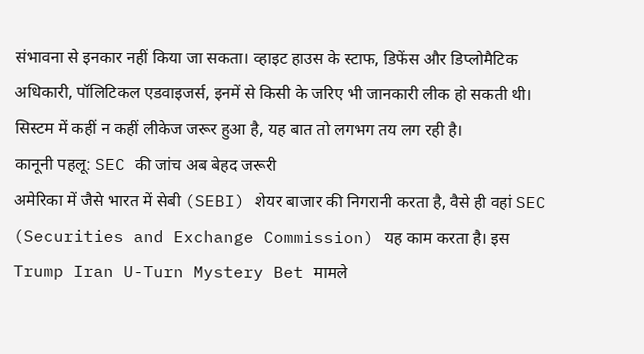संभावना से इनकार नहीं किया जा सकता। व्हाइट हाउस के स्टाफ, डिफेंस और डिप्लोमैटिक अधिकारी, पॉलिटिकल एडवाइजर्स, इनमें से किसी के जरिए भी जानकारी लीक हो सकती थी। सिस्टम में कहीं न कहीं लीकेज जरूर हुआ है, यह बात तो लगभग तय लग रही है।
कानूनी पहलू: SEC की जांच अब बेहद जरूरी
अमेरिका में जैसे भारत में सेबी (SEBI) शेयर बाजार की निगरानी करता है, वैसे ही वहां SEC (Securities and Exchange Commission) यह काम करता है। इस Trump Iran U-Turn Mystery Bet मामले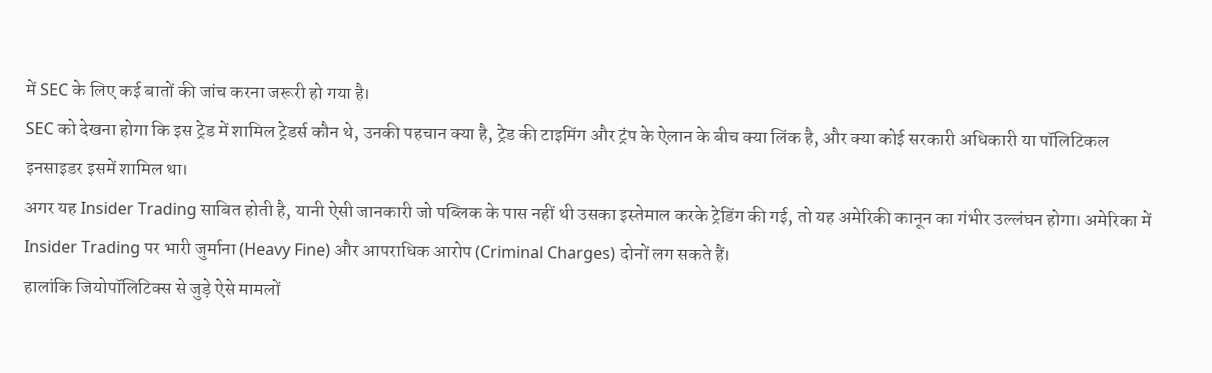में SEC के लिए कई बातों की जांच करना जरूरी हो गया है।
SEC को देखना होगा कि इस ट्रेड में शामिल ट्रेडर्स कौन थे, उनकी पहचान क्या है, ट्रेड की टाइमिंग और ट्रंप के ऐलान के बीच क्या लिंक है, और क्या कोई सरकारी अधिकारी या पॉलिटिकल इनसाइडर इसमें शामिल था।
अगर यह Insider Trading साबित होती है, यानी ऐसी जानकारी जो पब्लिक के पास नहीं थी उसका इस्तेमाल करके ट्रेडिंग की गई, तो यह अमेरिकी कानून का गंभीर उल्लंघन होगा। अमेरिका में Insider Trading पर भारी जुर्माना (Heavy Fine) और आपराधिक आरोप (Criminal Charges) दोनों लग सकते हैं।
हालांकि जियोपॉलिटिक्स से जुड़े ऐसे मामलों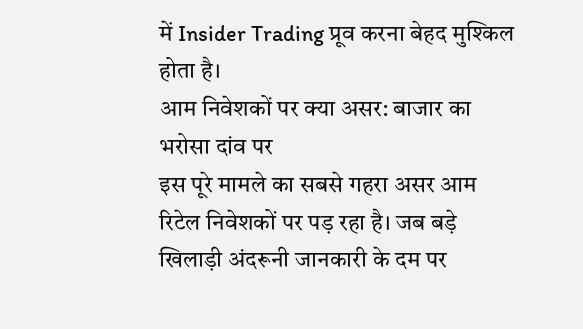में Insider Trading प्रूव करना बेहद मुश्किल होता है।
आम निवेशकों पर क्या असर: बाजार का भरोसा दांव पर
इस पूरे मामले का सबसे गहरा असर आम रिटेल निवेशकों पर पड़ रहा है। जब बड़े खिलाड़ी अंदरूनी जानकारी के दम पर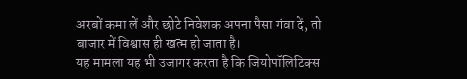अरबों कमा लें और छोटे निवेशक अपना पैसा गंवा दें, तो बाजार में विश्वास ही खत्म हो जाता है।
यह मामला यह भी उजागर करता है कि जियोपॉलिटिक्स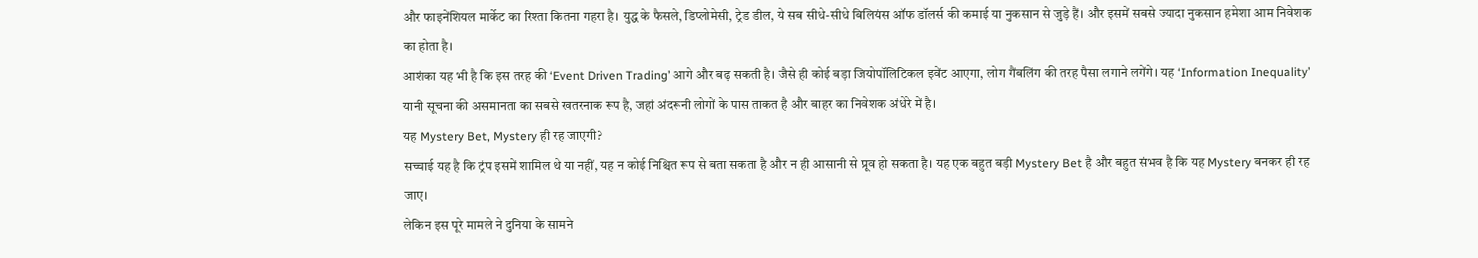और फाइनेंशियल मार्केट का रिश्ता कितना गहरा है। युद्ध के फैसले, डिप्लोमेसी, ट्रेड डील, ये सब सीधे-सीधे बिलियंस ऑफ डॉलर्स की कमाई या नुकसान से जुड़े हैं। और इसमें सबसे ज्यादा नुकसान हमेशा आम निवेशक का होता है।
आशंका यह भी है कि इस तरह की ‘Event Driven Trading’ आगे और बढ़ सकती है। जैसे ही कोई बड़ा जियोपॉलिटिकल इवेंट आएगा, लोग गैंबलिंग की तरह पैसा लगाने लगेंगे। यह ‘Information Inequality’ यानी सूचना की असमानता का सबसे खतरनाक रूप है, जहां अंदरूनी लोगों के पास ताकत है और बाहर का निवेशक अंधेरे में है।
यह Mystery Bet, Mystery ही रह जाएगी?
सच्चाई यह है कि ट्रंप इसमें शामिल थे या नहीं, यह न कोई निश्चित रूप से बता सकता है और न ही आसानी से प्रूव हो सकता है। यह एक बहुत बड़ी Mystery Bet है और बहुत संभव है कि यह Mystery बनकर ही रह जाए।
लेकिन इस पूरे मामले ने दुनिया के सामने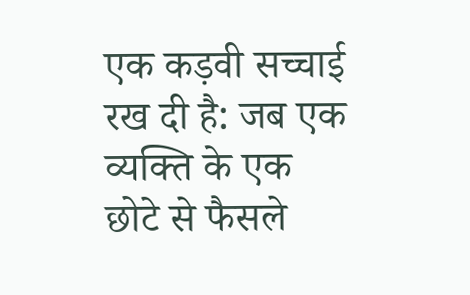एक कड़वी सच्चाई रख दी है: जब एक व्यक्ति के एक छोटे से फैसले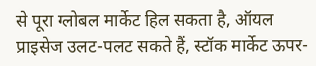से पूरा ग्लोबल मार्केट हिल सकता है, ऑयल प्राइसेज उलट-पलट सकते हैं, स्टॉक मार्केट ऊपर-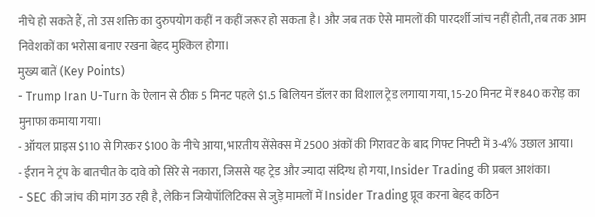नीचे हो सकते हैं, तो उस शक्ति का दुरुपयोग कहीं न कहीं जरूर हो सकता है। और जब तक ऐसे मामलों की पारदर्शी जांच नहीं होती, तब तक आम निवेशकों का भरोसा बनाए रखना बेहद मुश्किल होगा।
मुख्य बातें (Key Points)
- Trump Iran U-Turn के ऐलान से ठीक 5 मिनट पहले $1.5 बिलियन डॉलर का विशाल ट्रेड लगाया गया, 15-20 मिनट में ₹840 करोड़ का मुनाफा कमाया गया।
- ऑयल प्राइस $110 से गिरकर $100 के नीचे आया, भारतीय सेंसेक्स में 2500 अंकों की गिरावट के बाद गिफ्ट निफ्टी में 3-4% उछाल आया।
- ईरान ने ट्रंप के बातचीत के दावे को सिरे से नकारा, जिससे यह ट्रेड और ज्यादा संदिग्ध हो गया, Insider Trading की प्रबल आशंका।
- SEC की जांच की मांग उठ रही है, लेकिन जियोपॉलिटिक्स से जुड़े मामलों में Insider Trading प्रूव करना बेहद कठिन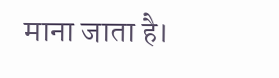माना जाता है।